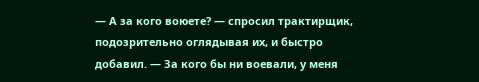— А за кого воюете? — спросил трактирщик, подозрительно оглядывая их, и быстро добавил. — За кого бы ни воевали, у меня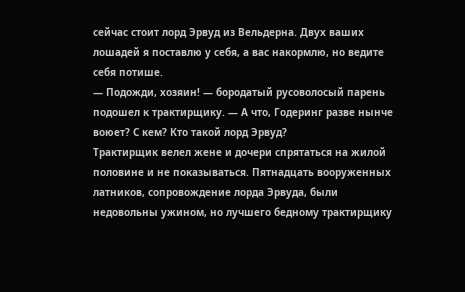сейчас стоит лорд Эрвуд из Вельдерна. Двух ваших лошадей я поставлю у себя, а вас накормлю, но ведите себя потише.
— Подожди, хозяин! — бородатый русоволосый парень подошел к трактирщику. — А что, Годеринг разве нынче воюет? С кем? Кто такой лорд Эрвуд?
Трактирщик велел жене и дочери спрятаться на жилой половине и не показываться. Пятнадцать вооруженных латников, сопровождение лорда Эрвуда, были недовольны ужином, но лучшего бедному трактирщику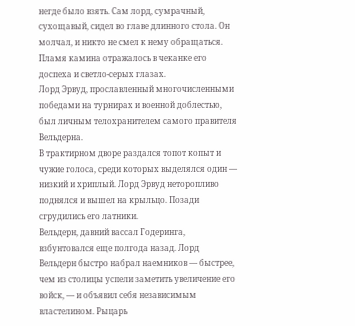негде было взять. Сам лорд, сумрачный, сухощавый, сидел во главе длинного стола. Он молчал, и никто не смел к нему обращаться. Пламя камина отражалось в чеканке его доспеха и светло-серых глазах.
Лорд Эрвуд, прославленный многочисленными победами на турнирах и военной доблестью, был личным телохранителем самого правителя Вельдерна.
В трактирном дворе раздался топот копыт и чужие голоса, среди которых выделялся один — низкий и хриплый. Лорд Эрвуд неторопливо поднялся и вышел на крыльцо. Позади сгрудились его латники.
Вельдерн, давний вассал Годеринга, взбунтовался еще полгода назад. Лорд Вельдерн быстро набрал наемников — быстрее, чем из столицы успели заметить увеличение его войск, — и объявил себя независимым властелином. Рыцарь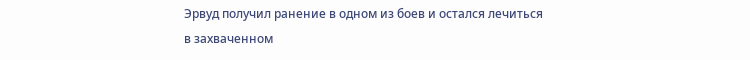Эрвуд получил ранение в одном из боев и остался лечиться в захваченном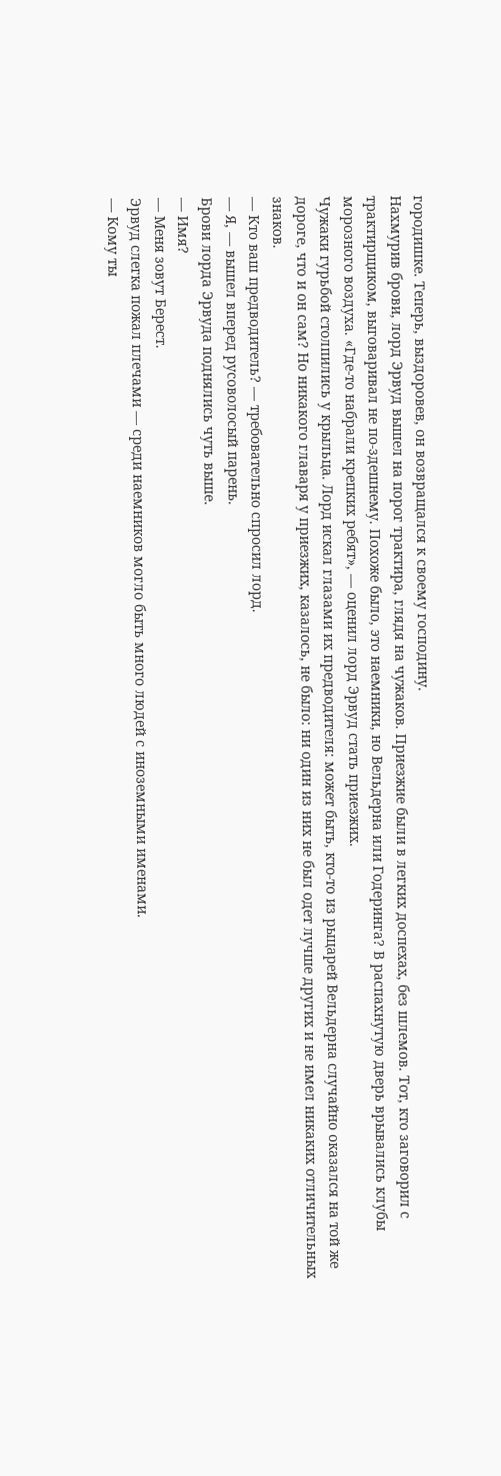городишке. Теперь, выздоровев, он возвращался к своему господину.
Нахмурив брови, лорд Эрвуд вышел на порог трактира, глядя на чужаков. Приезжие были в легких доспехах, без шлемов. Тот, кто заговорил с трактирщиком, выговаривал не по-здешнему. Похоже было, это наемники, но Вельдерна или Годеринга? В распахнутую дверь врывались клубы морозного воздуха. «Где-то набрали крепких ребят», — оценил лорд Эрвуд стать приезжих.
Чужаки гурьбой столпились у крыльца. Лорд искал глазами их предводителя: может быть, кто-то из рыцарей Вельдерна случайно оказался на той же дороге, что и он сам? Но никакого главаря у приезжих, казалось, не было: ни один из них не был одет лучше других и не имел никаких отличительных знаков.
— Кто ваш предводитель? — требовательно спросил лорд.
— Я, — вышел вперед русоволосый парень.
Брови лорда Эрвуда поднялись чуть выше.
— Имя?
— Меня зовут Берест.
Эрвуд слегка пожал плечами — среди наемников могло быть много людей с иноземными именами.
— Кому ты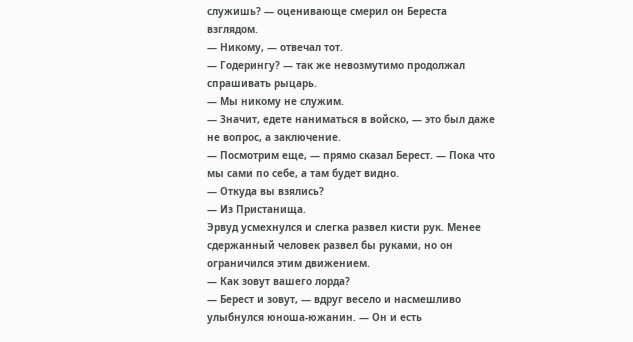служишь? — оценивающе смерил он Береста взглядом.
— Никому, — отвечал тот.
— Годерингу? — так же невозмутимо продолжал спрашивать рыцарь.
— Мы никому не служим.
— Значит, едете наниматься в войско, — это был даже не вопрос, а заключение.
— Посмотрим еще, — прямо сказал Берест. — Пока что мы сами по себе, а там будет видно.
— Откуда вы взялись?
— Из Пристанища.
Эрвуд усмехнулся и слегка развел кисти рук. Менее сдержанный человек развел бы руками, но он ограничился этим движением.
— Как зовут вашего лорда?
— Берест и зовут, — вдруг весело и насмешливо улыбнулся юноша-южанин. — Он и есть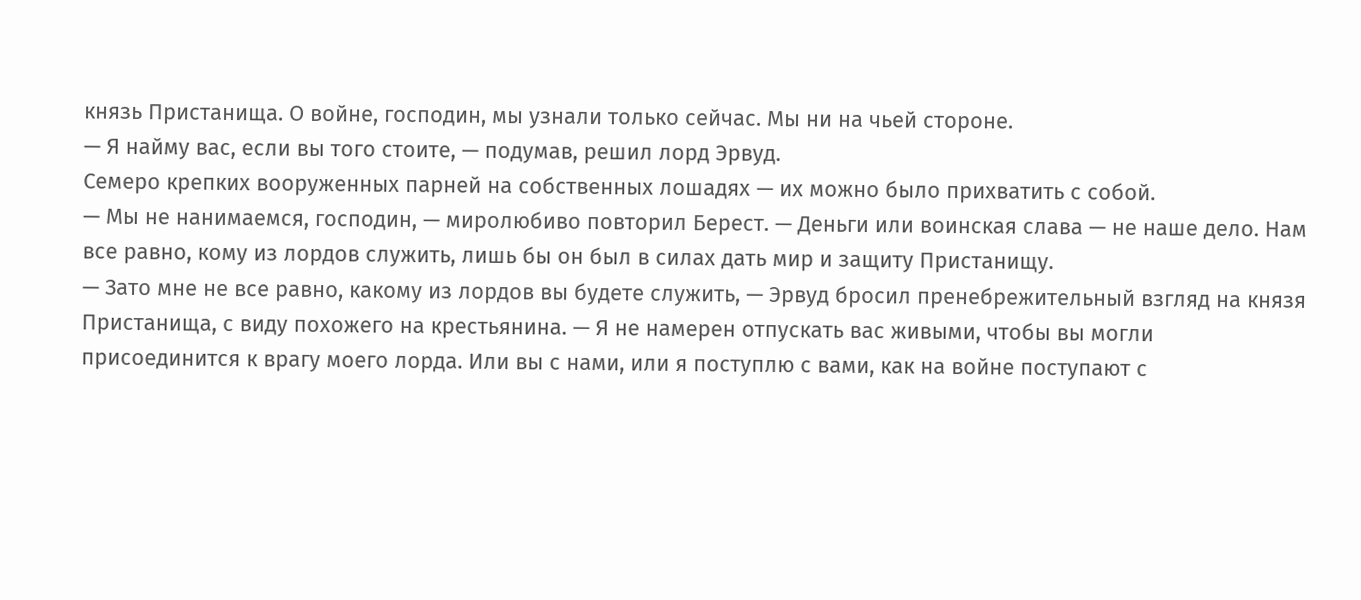князь Пристанища. О войне, господин, мы узнали только сейчас. Мы ни на чьей стороне.
— Я найму вас, если вы того стоите, — подумав, решил лорд Эрвуд.
Семеро крепких вооруженных парней на собственных лошадях — их можно было прихватить с собой.
— Мы не нанимаемся, господин, — миролюбиво повторил Берест. — Деньги или воинская слава — не наше дело. Нам все равно, кому из лордов служить, лишь бы он был в силах дать мир и защиту Пристанищу.
— Зато мне не все равно, какому из лордов вы будете служить, — Эрвуд бросил пренебрежительный взгляд на князя Пристанища, с виду похожего на крестьянина. — Я не намерен отпускать вас живыми, чтобы вы могли присоединится к врагу моего лорда. Или вы с нами, или я поступлю с вами, как на войне поступают с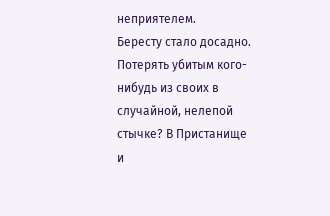неприятелем.
Бересту стало досадно. Потерять убитым кого-нибудь из своих в случайной, нелепой стычке? В Пристанище и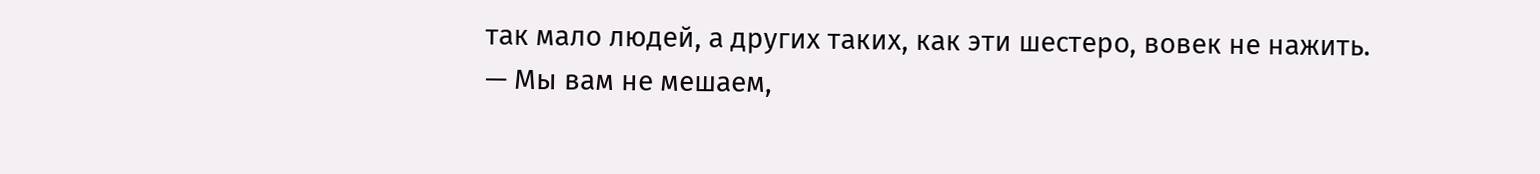так мало людей, а других таких, как эти шестеро, вовек не нажить.
— Мы вам не мешаем,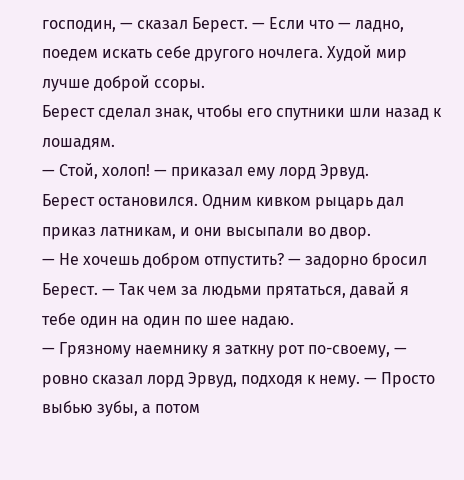господин, — сказал Берест. — Если что — ладно, поедем искать себе другого ночлега. Худой мир лучше доброй ссоры.
Берест сделал знак, чтобы его спутники шли назад к лошадям.
— Стой, холоп! — приказал ему лорд Эрвуд.
Берест остановился. Одним кивком рыцарь дал приказ латникам, и они высыпали во двор.
— Не хочешь добром отпустить? — задорно бросил Берест. — Так чем за людьми прятаться, давай я тебе один на один по шее надаю.
— Грязному наемнику я заткну рот по-своему, — ровно сказал лорд Эрвуд, подходя к нему. — Просто выбью зубы, а потом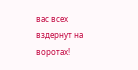вас всех вздернут на воротах!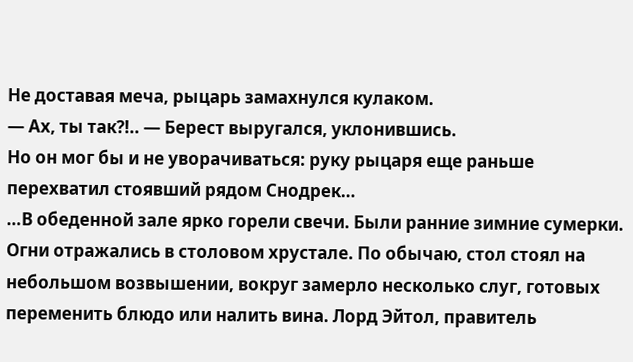Не доставая меча, рыцарь замахнулся кулаком.
— Ах, ты так?!.. — Берест выругался, уклонившись.
Но он мог бы и не уворачиваться: руку рыцаря еще раньше перехватил стоявший рядом Снодрек…
…В обеденной зале ярко горели свечи. Были ранние зимние сумерки. Огни отражались в столовом хрустале. По обычаю, стол стоял на небольшом возвышении, вокруг замерло несколько слуг, готовых переменить блюдо или налить вина. Лорд Эйтол, правитель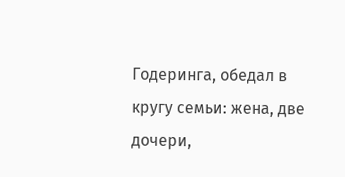Годеринга, обедал в кругу семьи: жена, две дочери,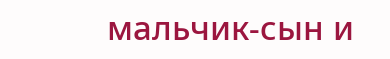мальчик-сын и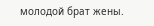молодой брат жены.